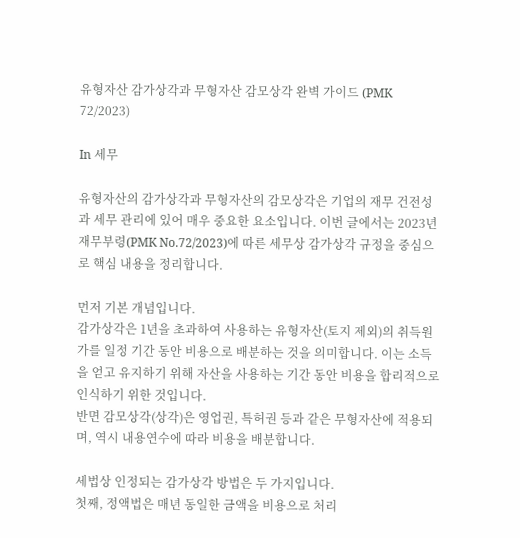유형자산 감가상각과 무형자산 감모상각 완벽 가이드 (PMK 72/2023)

In 세무

유형자산의 감가상각과 무형자산의 감모상각은 기업의 재무 건전성과 세무 관리에 있어 매우 중요한 요소입니다. 이번 글에서는 2023년 재무부령(PMK No.72/2023)에 따른 세무상 감가상각 규정을 중심으로 핵심 내용을 정리합니다.

먼저 기본 개념입니다.
감가상각은 1년을 초과하여 사용하는 유형자산(토지 제외)의 취득원가를 일정 기간 동안 비용으로 배분하는 것을 의미합니다. 이는 소득을 얻고 유지하기 위해 자산을 사용하는 기간 동안 비용을 합리적으로 인식하기 위한 것입니다.
반면 감모상각(상각)은 영업권, 특허권 등과 같은 무형자산에 적용되며, 역시 내용연수에 따라 비용을 배분합니다.

세법상 인정되는 감가상각 방법은 두 가지입니다.
첫째, 정액법은 매년 동일한 금액을 비용으로 처리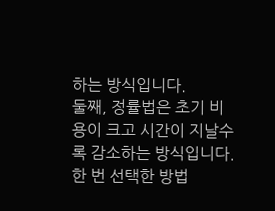하는 방식입니다.
둘째, 정률법은 초기 비용이 크고 시간이 지날수록 감소하는 방식입니다.
한 번 선택한 방법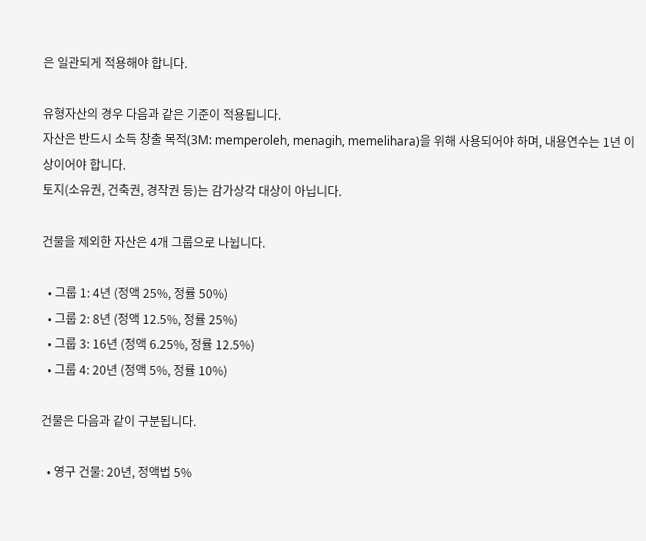은 일관되게 적용해야 합니다.

유형자산의 경우 다음과 같은 기준이 적용됩니다.
자산은 반드시 소득 창출 목적(3M: memperoleh, menagih, memelihara)을 위해 사용되어야 하며, 내용연수는 1년 이상이어야 합니다.
토지(소유권, 건축권, 경작권 등)는 감가상각 대상이 아닙니다.

건물을 제외한 자산은 4개 그룹으로 나뉩니다.

  • 그룹 1: 4년 (정액 25%, 정률 50%)
  • 그룹 2: 8년 (정액 12.5%, 정률 25%)
  • 그룹 3: 16년 (정액 6.25%, 정률 12.5%)
  • 그룹 4: 20년 (정액 5%, 정률 10%)

건물은 다음과 같이 구분됩니다.

  • 영구 건물: 20년, 정액법 5%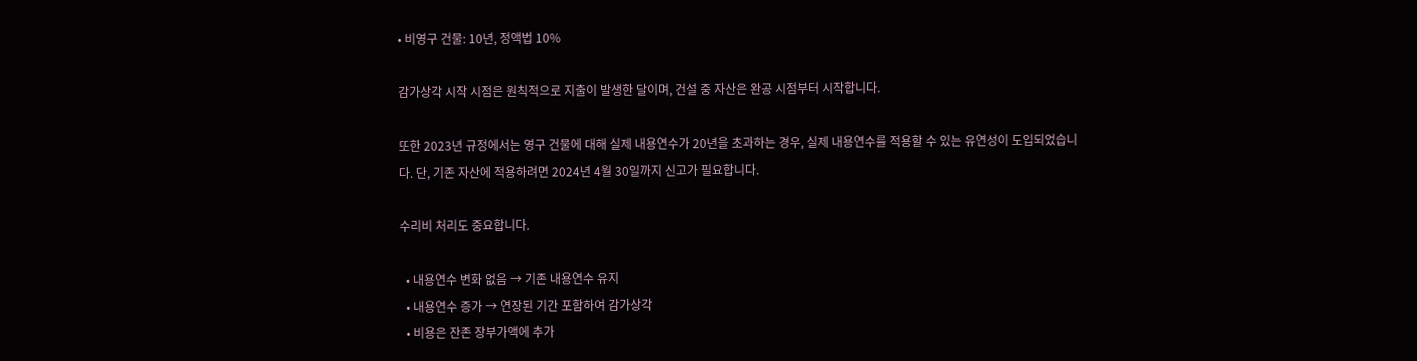• 비영구 건물: 10년, 정액법 10%

감가상각 시작 시점은 원칙적으로 지출이 발생한 달이며, 건설 중 자산은 완공 시점부터 시작합니다.

또한 2023년 규정에서는 영구 건물에 대해 실제 내용연수가 20년을 초과하는 경우, 실제 내용연수를 적용할 수 있는 유연성이 도입되었습니다. 단, 기존 자산에 적용하려면 2024년 4월 30일까지 신고가 필요합니다.

수리비 처리도 중요합니다.

  • 내용연수 변화 없음 → 기존 내용연수 유지
  • 내용연수 증가 → 연장된 기간 포함하여 감가상각
  • 비용은 잔존 장부가액에 추가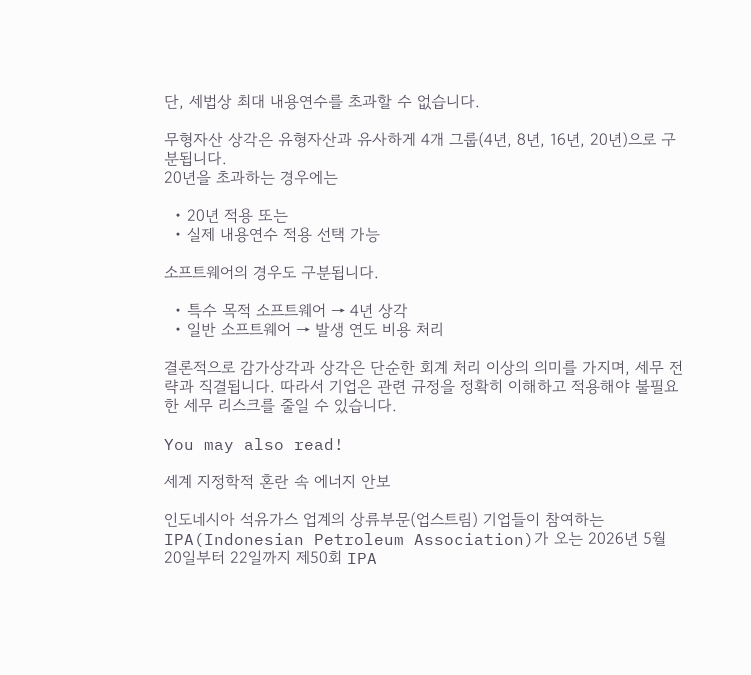단, 세법상 최대 내용연수를 초과할 수 없습니다.

무형자산 상각은 유형자산과 유사하게 4개 그룹(4년, 8년, 16년, 20년)으로 구분됩니다.
20년을 초과하는 경우에는

  • 20년 적용 또는
  • 실제 내용연수 적용 선택 가능

소프트웨어의 경우도 구분됩니다.

  • 특수 목적 소프트웨어 → 4년 상각
  • 일반 소프트웨어 → 발생 연도 비용 처리

결론적으로 감가상각과 상각은 단순한 회계 처리 이상의 의미를 가지며, 세무 전략과 직결됩니다. 따라서 기업은 관련 규정을 정확히 이해하고 적용해야 불필요한 세무 리스크를 줄일 수 있습니다.

You may also read!

세계 지정학적 혼란 속 에너지 안보

인도네시아 석유가스 업계의 상류부문(업스트림) 기업들이 참여하는 IPA(Indonesian Petroleum Association)가 오는 2026년 5월 20일부터 22일까지 제50회 IPA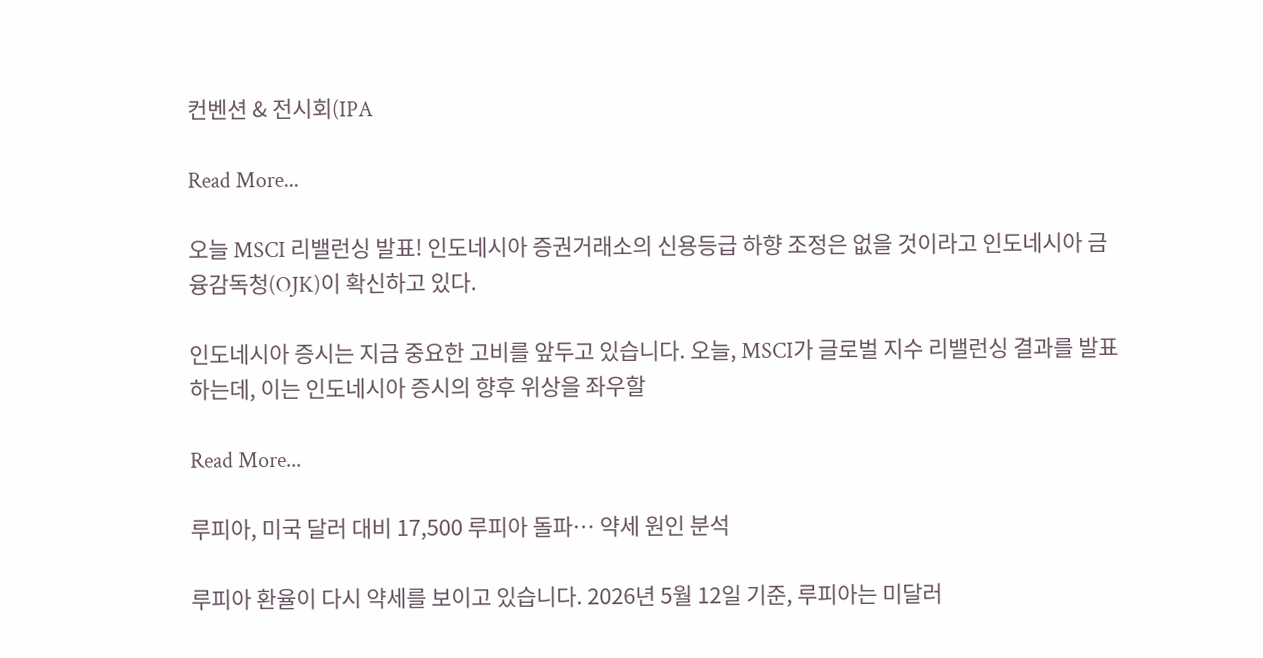컨벤션 & 전시회(IPA

Read More...

오늘 MSCI 리밸런싱 발표! 인도네시아 증권거래소의 신용등급 하향 조정은 없을 것이라고 인도네시아 금융감독청(OJK)이 확신하고 있다.

인도네시아 증시는 지금 중요한 고비를 앞두고 있습니다. 오늘, MSCI가 글로벌 지수 리밸런싱 결과를 발표하는데, 이는 인도네시아 증시의 향후 위상을 좌우할

Read More...

루피아, 미국 달러 대비 17,500 루피아 돌파… 약세 원인 분석

루피아 환율이 다시 약세를 보이고 있습니다. 2026년 5월 12일 기준, 루피아는 미달러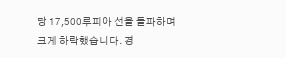당 17,500루피아 선을 돌파하며 크게 하락했습니다. 경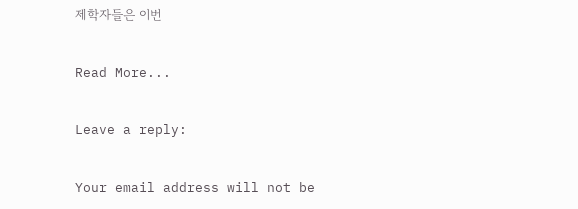제학자들은 이번

Read More...

Leave a reply:

Your email address will not be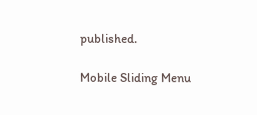published.

Mobile Sliding Menu